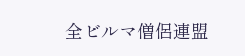全ビルマ僧侶連盟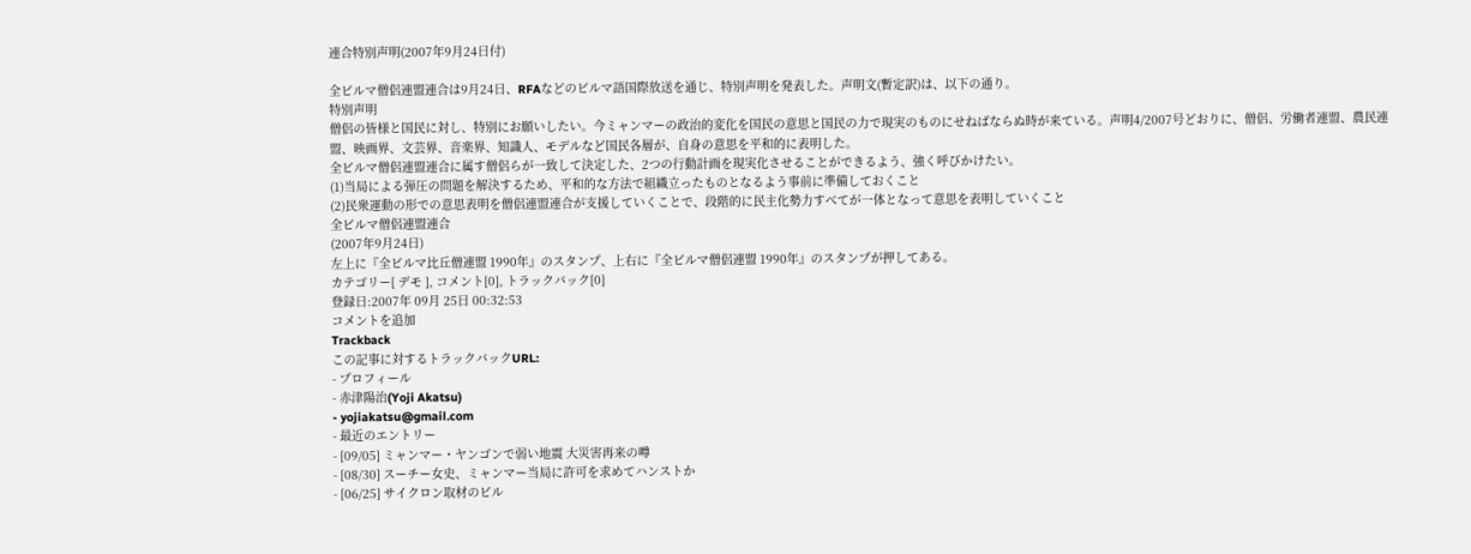連合特別声明(2007年9月24日付)

全ビルマ僧侶連盟連合は9月24日、RFAなどのビルマ語国際放送を通じ、特別声明を発表した。声明文(暫定訳)は、以下の通り。
特別声明
僧侶の皆様と国民に対し、特別にお願いしたい。今ミャンマーの政治的変化を国民の意思と国民の力で現実のものにせねばならぬ時が来ている。声明4/2007号どおりに、僧侶、労働者連盟、農民連盟、映画界、文芸界、音楽界、知識人、モデルなど国民各層が、自身の意思を平和的に表明した。
全ビルマ僧侶連盟連合に属す僧侶らが一致して決定した、2つの行動計画を現実化させることができるよう、強く呼びかけたい。
(1)当局による弾圧の問題を解決するため、平和的な方法で組織立ったものとなるよう事前に準備しておくこと
(2)民衆運動の形での意思表明を僧侶連盟連合が支援していくことで、段階的に民主化勢力すべてが一体となって意思を表明していくこと
全ビルマ僧侶連盟連合
(2007年9月24日)
左上に『全ビルマ比丘僧連盟 1990年』のスタンプ、上右に『全ビルマ僧侶連盟 1990年』のスタンプが押してある。
カテゴリー[ デモ ], コメント[0], トラックバック[0]
登録日:2007年 09月 25日 00:32:53
コメントを追加
Trackback
この記事に対するトラックバックURL:
- プロフィール
- 赤津陽治(Yoji Akatsu)
- yojiakatsu@gmail.com
- 最近のエントリー
- [09/05] ミャンマー・ヤンゴンで弱い地震 大災害再来の噂
- [08/30] スーチー女史、ミャンマー当局に許可を求めてハンストか
- [06/25] サイクロン取材のビル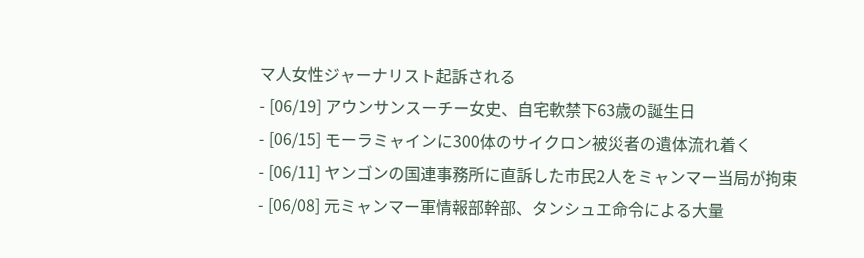マ人女性ジャーナリスト起訴される
- [06/19] アウンサンスーチー女史、自宅軟禁下63歳の誕生日
- [06/15] モーラミャインに300体のサイクロン被災者の遺体流れ着く
- [06/11] ヤンゴンの国連事務所に直訴した市民2人をミャンマー当局が拘束
- [06/08] 元ミャンマー軍情報部幹部、タンシュエ命令による大量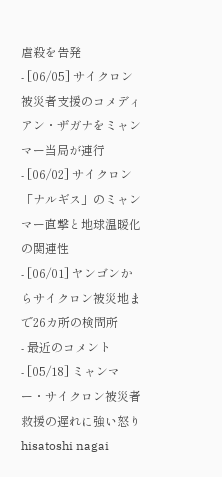虐殺を告発
- [06/05] サイクロン被災者支援のコメディアン・ザガナをミャンマー当局が連行
- [06/02] サイクロン「ナルギス」のミャンマー直撃と地球温暖化の関連性
- [06/01] ヤンゴンからサイクロン被災地まで26カ所の検問所
- 最近のコメント
- [05/18] ミャンマー・サイクロン被災者 救援の遅れに強い怒り hisatoshi nagai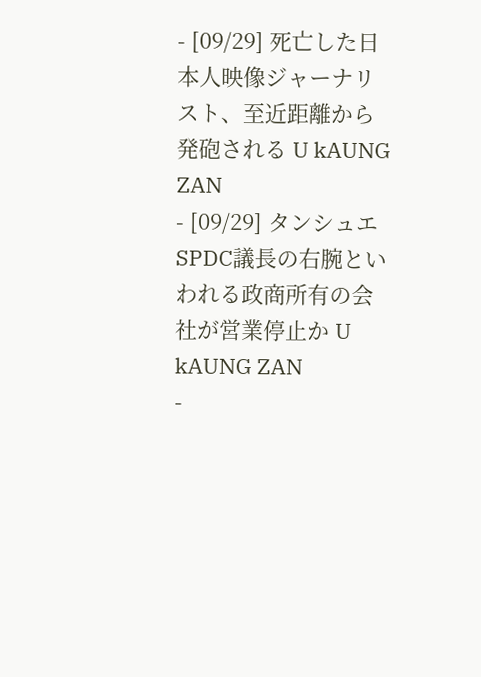- [09/29] 死亡した日本人映像ジャーナリスト、至近距離から発砲される U kAUNG ZAN
- [09/29] タンシュエSPDC議長の右腕といわれる政商所有の会社が営業停止か U kAUNG ZAN
-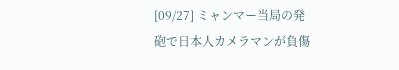[09/27] ミャンマー当局の発砲で日本人カメラマンが負傷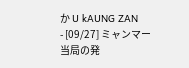か U kAUNG ZAN
- [09/27] ミャンマー当局の発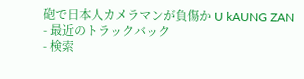砲で日本人カメラマンが負傷か U kAUNG ZAN
- 最近のトラックバック
- 検索